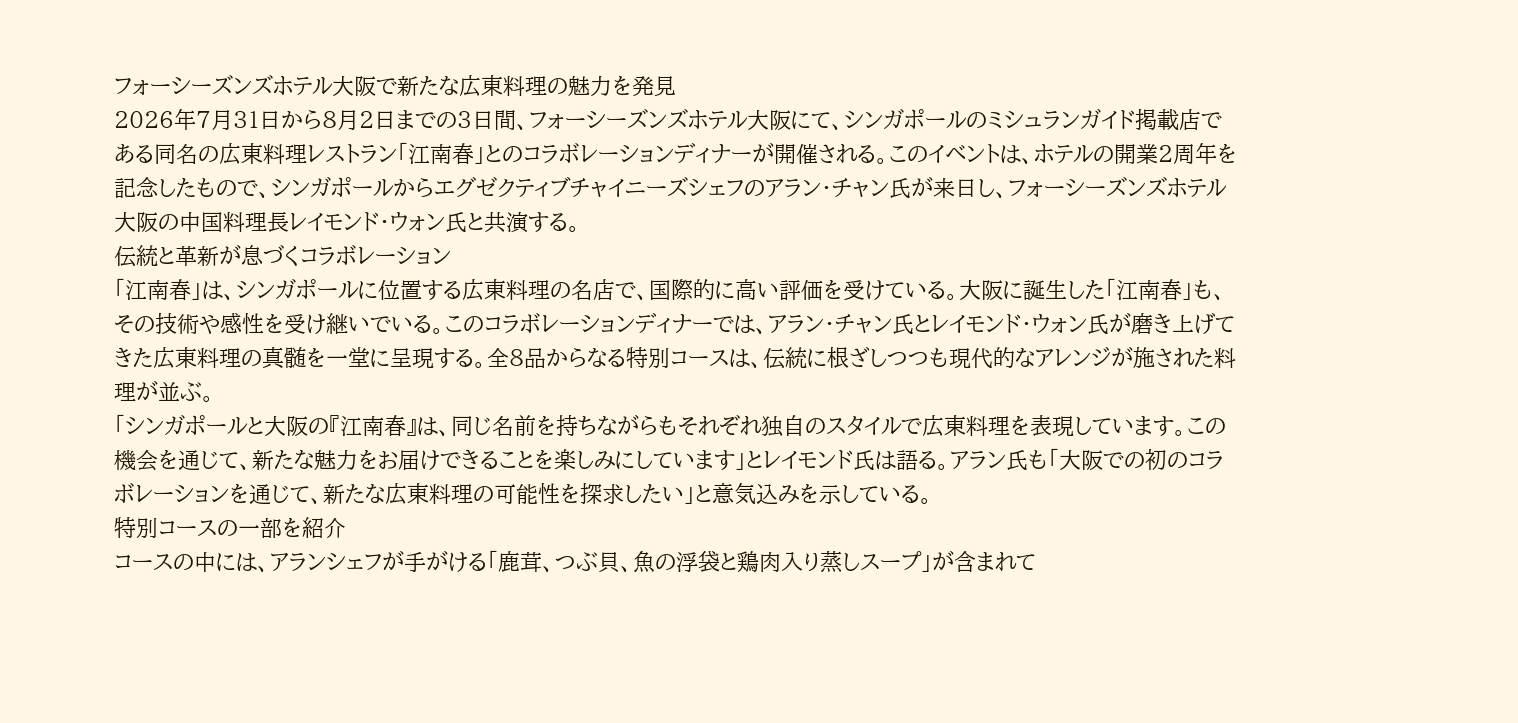フォーシーズンズホテル大阪で新たな広東料理の魅力を発見
2026年7月31日から8月2日までの3日間、フォーシーズンズホテル大阪にて、シンガポールのミシュランガイド掲載店である同名の広東料理レストラン「江南春」とのコラボレーションディナーが開催される。このイベントは、ホテルの開業2周年を記念したもので、シンガポールからエグゼクティブチャイニーズシェフのアラン・チャン氏が来日し、フォーシーズンズホテル大阪の中国料理長レイモンド・ウォン氏と共演する。
伝統と革新が息づくコラボレーション
「江南春」は、シンガポールに位置する広東料理の名店で、国際的に高い評価を受けている。大阪に誕生した「江南春」も、その技術や感性を受け継いでいる。このコラボレーションディナーでは、アラン・チャン氏とレイモンド・ウォン氏が磨き上げてきた広東料理の真髄を一堂に呈現する。全8品からなる特別コースは、伝統に根ざしつつも現代的なアレンジが施された料理が並ぶ。
「シンガポールと大阪の『江南春』は、同じ名前を持ちながらもそれぞれ独自のスタイルで広東料理を表現しています。この機会を通じて、新たな魅力をお届けできることを楽しみにしています」とレイモンド氏は語る。アラン氏も「大阪での初のコラボレーションを通じて、新たな広東料理の可能性を探求したい」と意気込みを示している。
特別コースの一部を紹介
コースの中には、アランシェフが手がける「鹿茸、つぶ貝、魚の浮袋と鶏肉入り蒸しスープ」が含まれて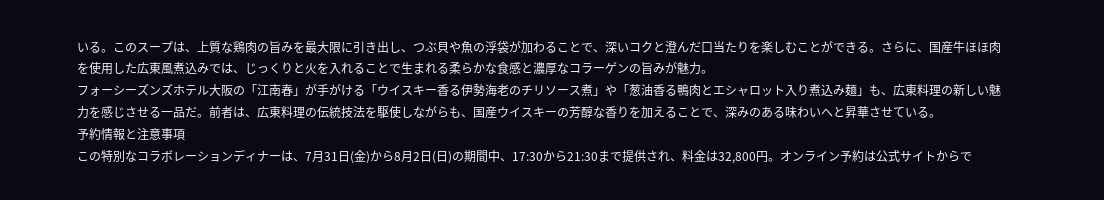いる。このスープは、上質な鶏肉の旨みを最大限に引き出し、つぶ貝や魚の浮袋が加わることで、深いコクと澄んだ口当たりを楽しむことができる。さらに、国産牛ほほ肉を使用した広東風煮込みでは、じっくりと火を入れることで生まれる柔らかな食感と濃厚なコラーゲンの旨みが魅力。
フォーシーズンズホテル大阪の「江南春」が手がける「ウイスキー香る伊勢海老のチリソース煮」や「葱油香る鴨肉とエシャロット入り煮込み麺」も、広東料理の新しい魅力を感じさせる一品だ。前者は、広東料理の伝統技法を駆使しながらも、国産ウイスキーの芳醇な香りを加えることで、深みのある味わいへと昇華させている。
予約情報と注意事項
この特別なコラボレーションディナーは、7月31日(金)から8月2日(日)の期間中、17:30から21:30まで提供され、料金は32,800円。オンライン予約は公式サイトからで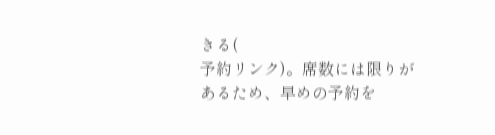きる(
予約リンク)。席数には限りがあるため、早めの予約を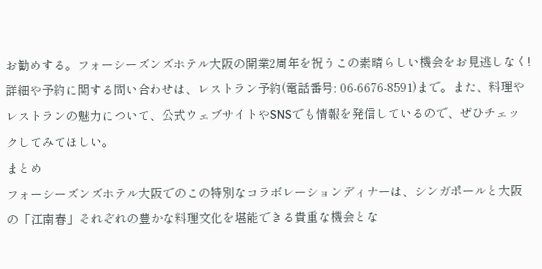お勧めする。フォーシーズンズホテル大阪の開業2周年を祝うこの素晴らしい機会をお見逃しなく!
詳細や予約に関する問い合わせは、レストラン予約(電話番号: 06-6676-8591)まで。また、料理やレストランの魅力について、公式ウェブサイトやSNSでも情報を発信しているので、ぜひチェックしてみてほしい。
まとめ
フォーシーズンズホテル大阪でのこの特別なコラボレーションディナーは、シンガポールと大阪の「江南春」それぞれの豊かな料理文化を堪能できる貴重な機会とな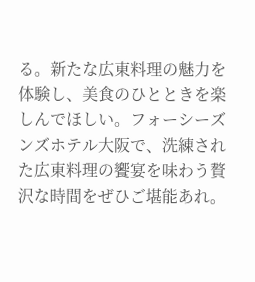る。新たな広東料理の魅力を体験し、美食のひとときを楽しんでほしい。フォーシーズンズホテル大阪で、洗練された広東料理の饗宴を味わう贅沢な時間をぜひご堪能あれ。